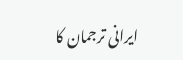ایرانی ترجمان کا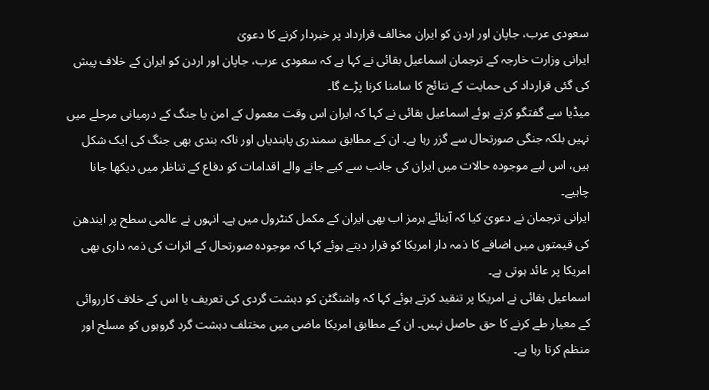سعودی عرب، جاپان اور اردن کو ایران مخالف قرارداد پر خبردار کرنے کا دعویٰ
ایرانی وزارت خارجہ کے ترجمان اسماعیل بقائی نے کہا ہے کہ سعودی عرب، جاپان اور اردن کو ایران کے خلاف پیش کی گئی قرارداد کی حمایت کے نتائج کا سامنا کرنا پڑے گا۔
میڈیا سے گفتگو کرتے ہوئے اسماعیل بقائی نے کہا کہ ایران اس وقت معمول کے امن یا جنگ کے درمیانی مرحلے میں نہیں بلکہ جنگی صورتحال سے گزر رہا ہے۔ ان کے مطابق سمندری پابندیاں اور ناکہ بندی بھی جنگ کی ایک شکل ہیں، اس لیے موجودہ حالات میں ایران کی جانب سے کیے جانے والے اقدامات کو دفاع کے تناظر میں دیکھا جانا چاہیے۔
ایرانی ترجمان نے دعویٰ کیا کہ آبنائے ہرمز اب بھی ایران کے مکمل کنٹرول میں ہے۔ انہوں نے عالمی سطح پر ایندھن کی قیمتوں میں اضافے کا ذمہ دار امریکا کو قرار دیتے ہوئے کہا کہ موجودہ صورتحال کے اثرات کی ذمہ داری بھی امریکا پر عائد ہوتی ہے۔
اسماعیل بقائی نے امریکا پر تنقید کرتے ہوئے کہا کہ واشنگٹن کو دہشت گردی کی تعریف یا اس کے خلاف کارروائی کے معیار طے کرنے کا حق حاصل نہیں۔ ان کے مطابق امریکا ماضی میں مختلف دہشت گرد گروہوں کو مسلح اور منظم کرتا رہا ہے۔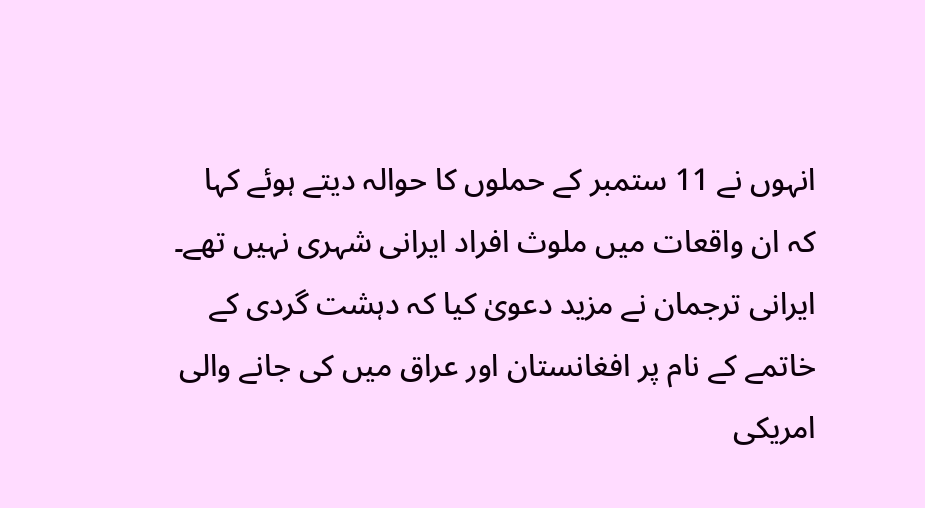انہوں نے 11 ستمبر کے حملوں کا حوالہ دیتے ہوئے کہا کہ ان واقعات میں ملوث افراد ایرانی شہری نہیں تھے۔ ایرانی ترجمان نے مزید دعویٰ کیا کہ دہشت گردی کے خاتمے کے نام پر افغانستان اور عراق میں کی جانے والی امریکی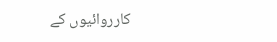کارروائیوں کے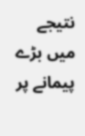نتیجے میں بڑے پیمانے پر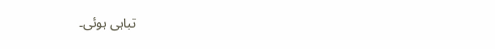تباہی ہوئی۔